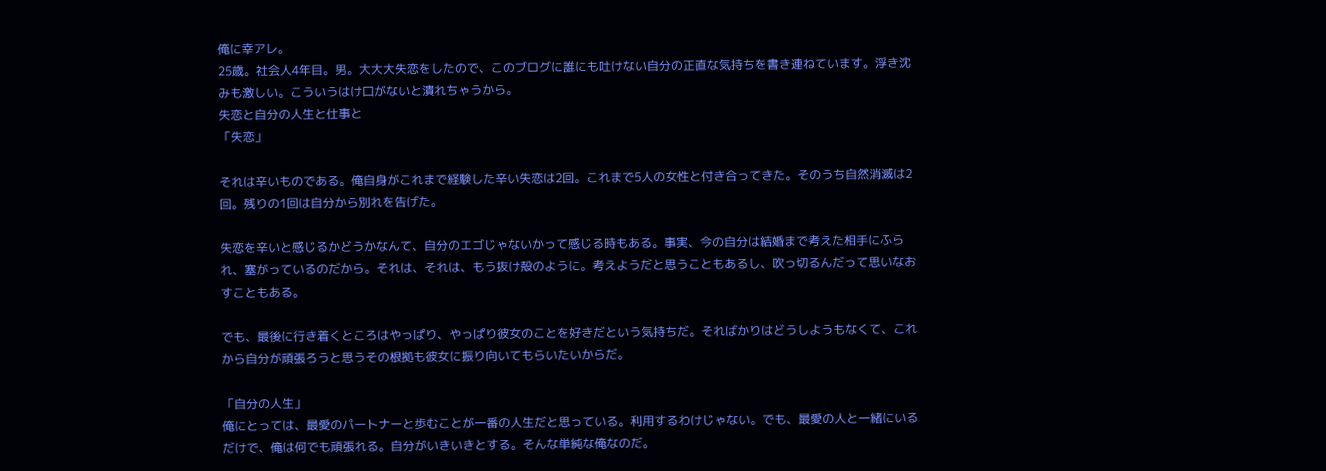俺に幸アレ。
25歳。社会人4年目。男。大大大失恋をしたので、このブログに誰にも吐けない自分の正直な気持ちを書き連ねています。浮き沈みも激しい。こういうはけ口がないと潰れちゃうから。
失恋と自分の人生と仕事と
「失恋」

それは辛いものである。俺自身がこれまで経験した辛い失恋は2回。これまで5人の女性と付き合ってきた。そのうち自然消滅は2回。残りの1回は自分から別れを告げた。

失恋を辛いと感じるかどうかなんて、自分のエゴじゃないかって感じる時もある。事実、今の自分は結婚まで考えた相手にふられ、塞がっているのだから。それは、それは、もう抜け殻のように。考えようだと思うこともあるし、吹っ切るんだって思いなおすこともある。

でも、最後に行き着くところはやっぱり、やっぱり彼女のことを好きだという気持ちだ。そればかりはどうしようもなくて、これから自分が頑張ろうと思うその根拠も彼女に振り向いてもらいたいからだ。

「自分の人生」
俺にとっては、最愛のパートナーと歩むことが一番の人生だと思っている。利用するわけじゃない。でも、最愛の人と一緒にいるだけで、俺は何でも頑張れる。自分がいきいきとする。そんな単純な俺なのだ。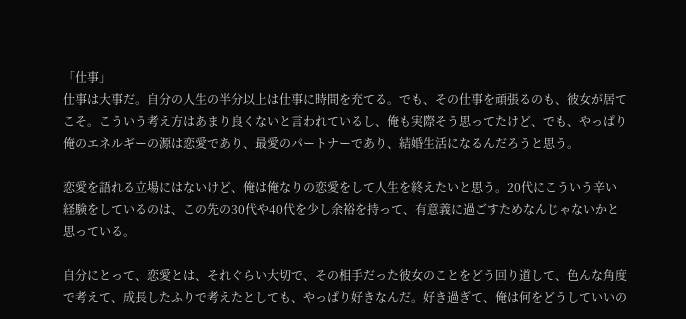「仕事」
仕事は大事だ。自分の人生の半分以上は仕事に時間を充てる。でも、その仕事を頑張るのも、彼女が居てこそ。こういう考え方はあまり良くないと言われているし、俺も実際そう思ってたけど、でも、やっぱり俺のエネルギーの源は恋愛であり、最愛のパートナーであり、結婚生活になるんだろうと思う。

恋愛を語れる立場にはないけど、俺は俺なりの恋愛をして人生を終えたいと思う。20代にこういう辛い経験をしているのは、この先の30代や40代を少し余裕を持って、有意義に過ごすためなんじゃないかと思っている。

自分にとって、恋愛とは、それぐらい大切で、その相手だった彼女のことをどう回り道して、色んな角度で考えて、成長したふりで考えたとしても、やっぱり好きなんだ。好き過ぎて、俺は何をどうしていいの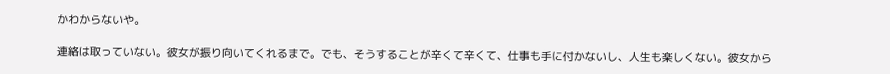かわからないや。

連絡は取っていない。彼女が振り向いてくれるまで。でも、そうすることが辛くて辛くて、仕事も手に付かないし、人生も楽しくない。彼女から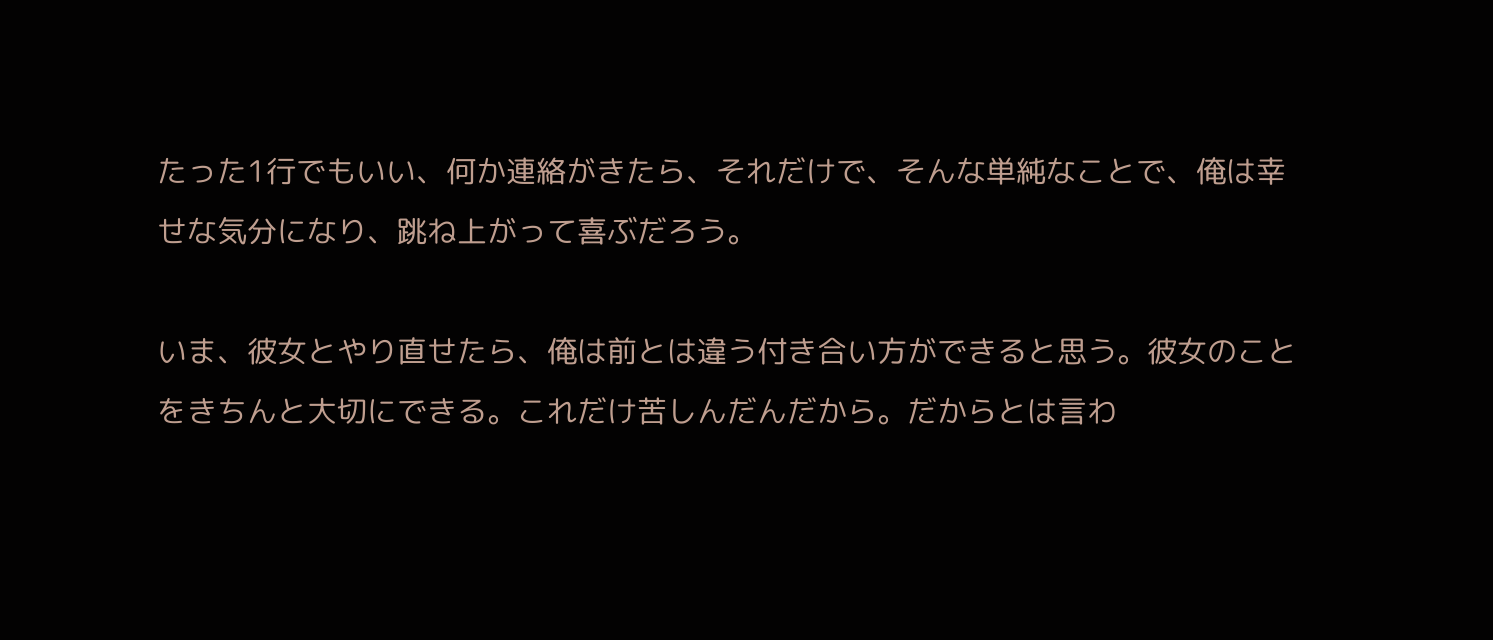たった1行でもいい、何か連絡がきたら、それだけで、そんな単純なことで、俺は幸せな気分になり、跳ね上がって喜ぶだろう。

いま、彼女とやり直せたら、俺は前とは違う付き合い方ができると思う。彼女のことをきちんと大切にできる。これだけ苦しんだんだから。だからとは言わ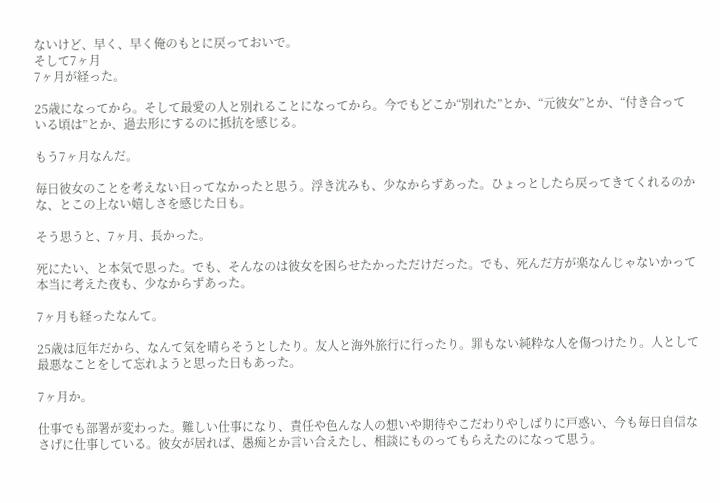ないけど、早く、早く俺のもとに戻っておいで。
そして7ヶ月
7ヶ月が経った。

25歳になってから。そして最愛の人と別れることになってから。今でもどこか“別れた”とか、“元彼女”とか、“付き合っている頃は”とか、過去形にするのに抵抗を感じる。

もう7ヶ月なんだ。

毎日彼女のことを考えない日ってなかったと思う。浮き沈みも、少なからずあった。ひょっとしたら戻ってきてくれるのかな、とこの上ない嬉しさを感じた日も。

そう思うと、7ヶ月、長かった。

死にたい、と本気で思った。でも、そんなのは彼女を困らせたかっただけだった。でも、死んだ方が楽なんじゃないかって本当に考えた夜も、少なからずあった。

7ヶ月も経ったなんて。

25歳は厄年だから、なんて気を晴らそうとしたり。友人と海外旅行に行ったり。罪もない純粋な人を傷つけたり。人として最悪なことをして忘れようと思った日もあった。

7ヶ月か。

仕事でも部署が変わった。難しい仕事になり、責任や色んな人の想いや期待やこだわりやしばりに戸惑い、今も毎日自信なさげに仕事している。彼女が居れば、愚痴とか言い合えたし、相談にものってもらえたのになって思う。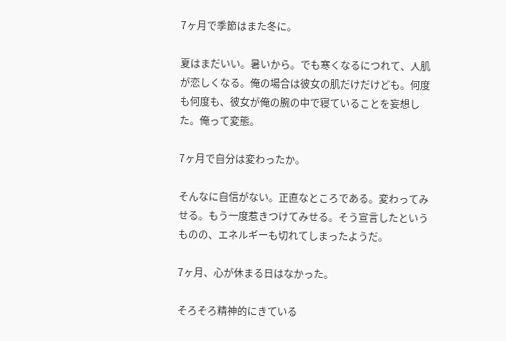7ヶ月で季節はまた冬に。

夏はまだいい。暑いから。でも寒くなるにつれて、人肌が恋しくなる。俺の場合は彼女の肌だけだけども。何度も何度も、彼女が俺の腕の中で寝ていることを妄想した。俺って変態。

7ヶ月で自分は変わったか。

そんなに自信がない。正直なところである。変わってみせる。もう一度惹きつけてみせる。そう宣言したというものの、エネルギーも切れてしまったようだ。

7ヶ月、心が休まる日はなかった。

そろそろ精神的にきている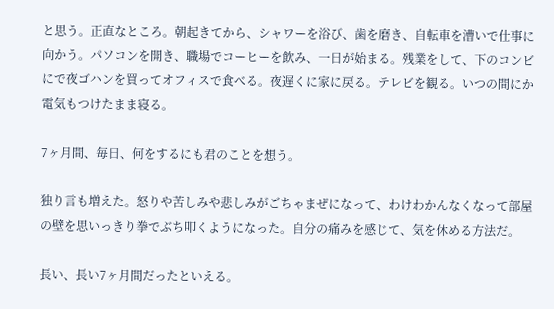と思う。正直なところ。朝起きてから、シャワーを浴び、歯を磨き、自転車を漕いで仕事に向かう。パソコンを開き、職場でコーヒーを飲み、一日が始まる。残業をして、下のコンビにで夜ゴハンを買ってオフィスで食べる。夜遅くに家に戻る。テレビを観る。いつの間にか電気もつけたまま寝る。

7ヶ月間、毎日、何をするにも君のことを想う。

独り言も増えた。怒りや苦しみや悲しみがごちゃまぜになって、わけわかんなくなって部屋の壁を思いっきり拳でぶち叩くようになった。自分の痛みを感じて、気を休める方法だ。

長い、長い7ヶ月間だったといえる。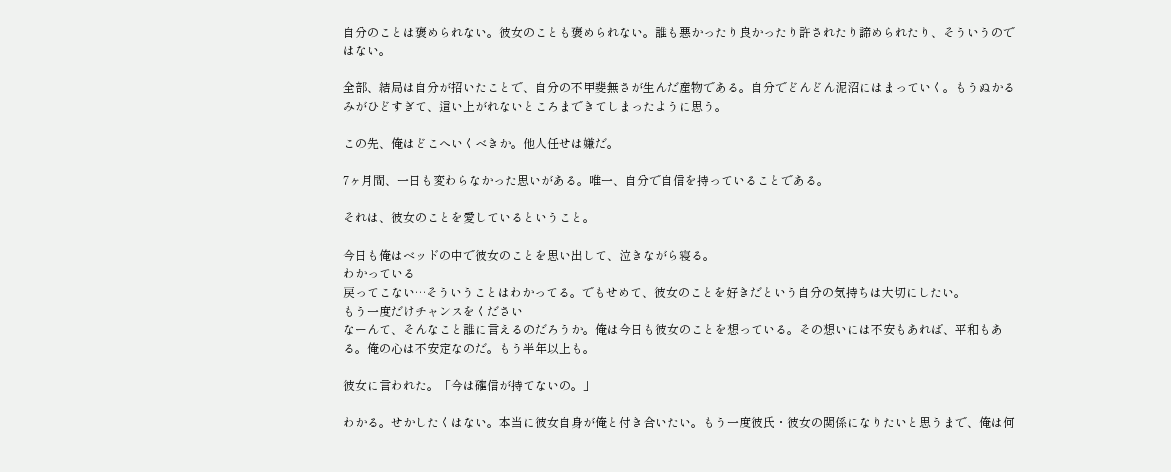自分のことは褒められない。彼女のことも褒められない。誰も悪かったり良かったり許されたり諦められたり、そういうのではない。

全部、結局は自分が招いたことで、自分の不甲斐無さが生んだ産物である。自分でどんどん泥沼にはまっていく。もうぬかるみがひどすぎて、這い上がれないところまできてしまったように思う。

この先、俺はどこへいくべきか。他人任せは嫌だ。

7ヶ月間、一日も変わらなかった思いがある。唯一、自分で自信を持っていることである。

それは、彼女のことを愛しているということ。

今日も俺はベッドの中で彼女のことを思い出して、泣きながら寝る。
わかっている
戻ってこない…そういうことはわかってる。でもせめて、彼女のことを好きだという自分の気持ちは大切にしたい。
もう一度だけチャンスをください
なーんて、そんなこと誰に言えるのだろうか。俺は今日も彼女のことを想っている。その想いには不安もあれば、平和もある。俺の心は不安定なのだ。もう半年以上も。

彼女に言われた。「今は確信が持てないの。」

わかる。せかしたくはない。本当に彼女自身が俺と付き合いたい。もう一度彼氏・彼女の関係になりたいと思うまで、俺は何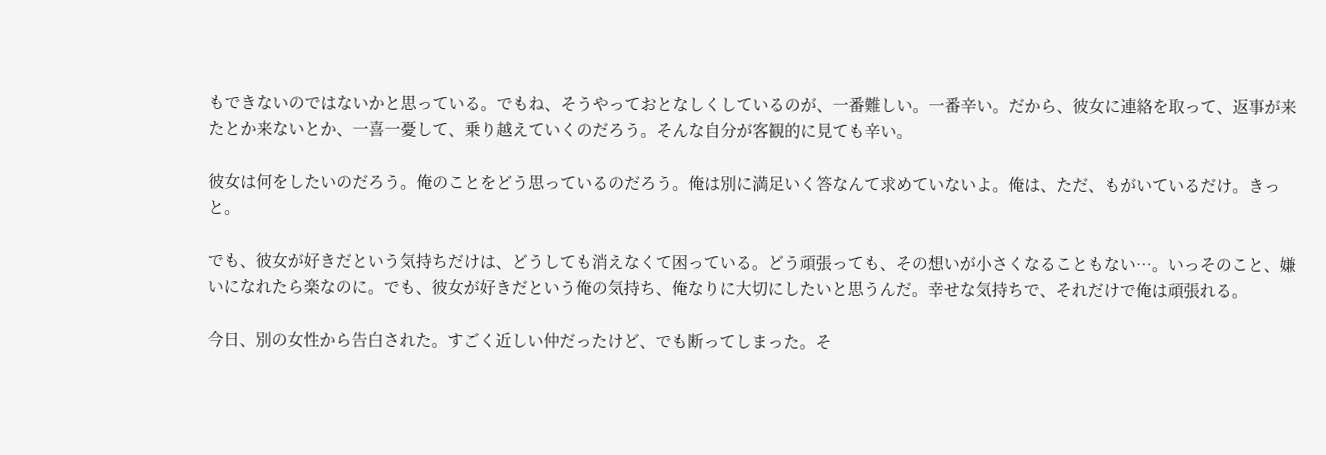もできないのではないかと思っている。でもね、そうやっておとなしくしているのが、一番難しい。一番辛い。だから、彼女に連絡を取って、返事が来たとか来ないとか、一喜一憂して、乗り越えていくのだろう。そんな自分が客観的に見ても辛い。

彼女は何をしたいのだろう。俺のことをどう思っているのだろう。俺は別に満足いく答なんて求めていないよ。俺は、ただ、もがいているだけ。きっと。

でも、彼女が好きだという気持ちだけは、どうしても消えなくて困っている。どう頑張っても、その想いが小さくなることもない…。いっそのこと、嫌いになれたら楽なのに。でも、彼女が好きだという俺の気持ち、俺なりに大切にしたいと思うんだ。幸せな気持ちで、それだけで俺は頑張れる。

今日、別の女性から告白された。すごく近しい仲だったけど、でも断ってしまった。そ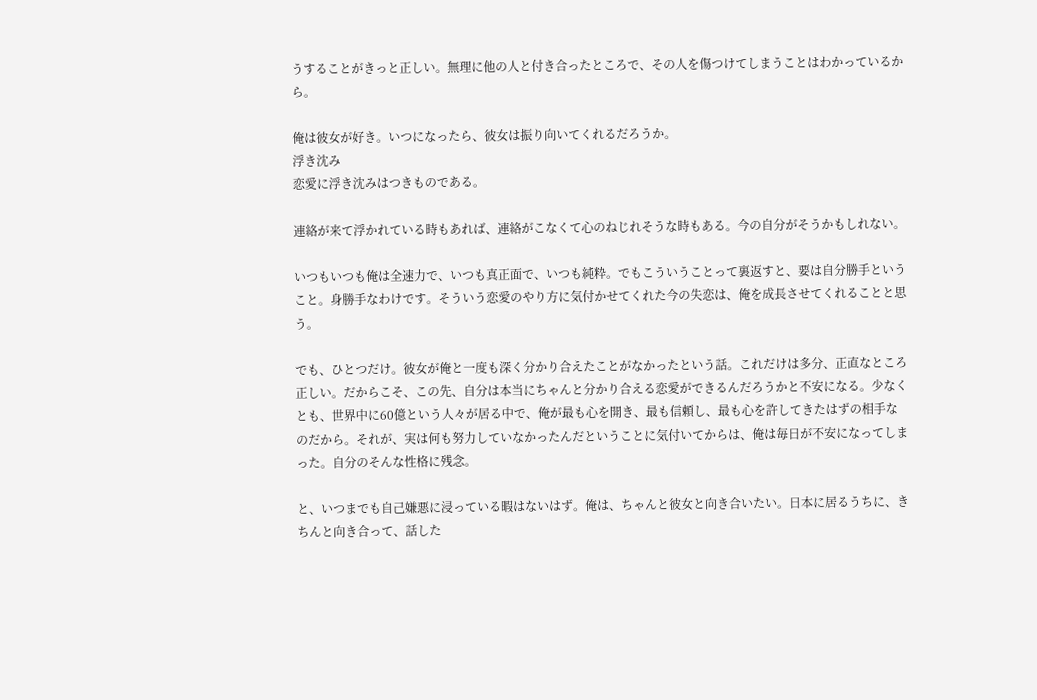うすることがきっと正しい。無理に他の人と付き合ったところで、その人を傷つけてしまうことはわかっているから。

俺は彼女が好き。いつになったら、彼女は振り向いてくれるだろうか。
浮き沈み
恋愛に浮き沈みはつきものである。

連絡が来て浮かれている時もあれば、連絡がこなくて心のねじれそうな時もある。今の自分がそうかもしれない。

いつもいつも俺は全速力で、いつも真正面で、いつも純粋。でもこういうことって裏返すと、要は自分勝手ということ。身勝手なわけです。そういう恋愛のやり方に気付かせてくれた今の失恋は、俺を成長させてくれることと思う。

でも、ひとつだけ。彼女が俺と一度も深く分かり合えたことがなかったという話。これだけは多分、正直なところ正しい。だからこそ、この先、自分は本当にちゃんと分かり合える恋愛ができるんだろうかと不安になる。少なくとも、世界中に60億という人々が居る中で、俺が最も心を開き、最も信頼し、最も心を許してきたはずの相手なのだから。それが、実は何も努力していなかったんだということに気付いてからは、俺は毎日が不安になってしまった。自分のそんな性格に残念。

と、いつまでも自己嫌悪に浸っている暇はないはず。俺は、ちゃんと彼女と向き合いたい。日本に居るうちに、きちんと向き合って、話した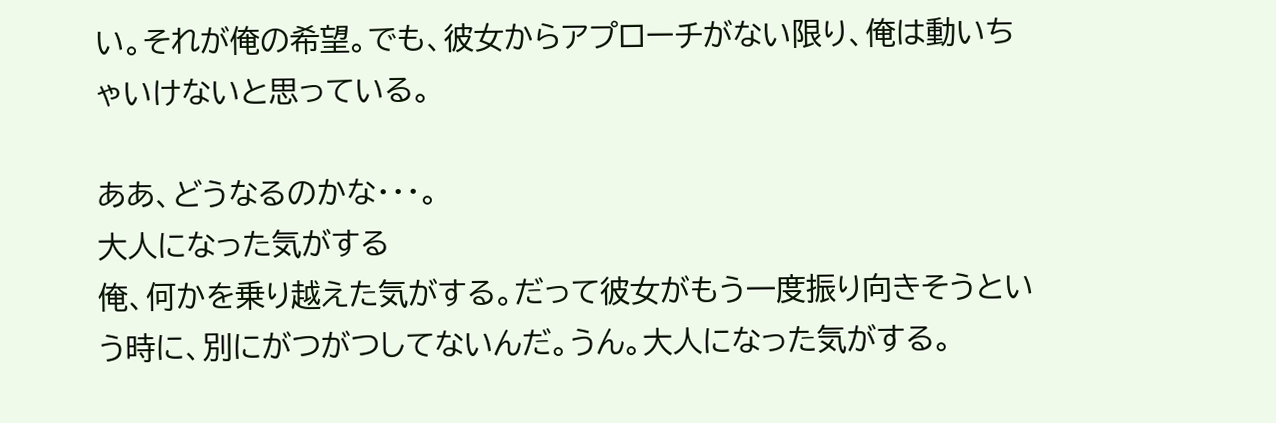い。それが俺の希望。でも、彼女からアプローチがない限り、俺は動いちゃいけないと思っている。

ああ、どうなるのかな・・・。
大人になった気がする
俺、何かを乗り越えた気がする。だって彼女がもう一度振り向きそうという時に、別にがつがつしてないんだ。うん。大人になった気がする。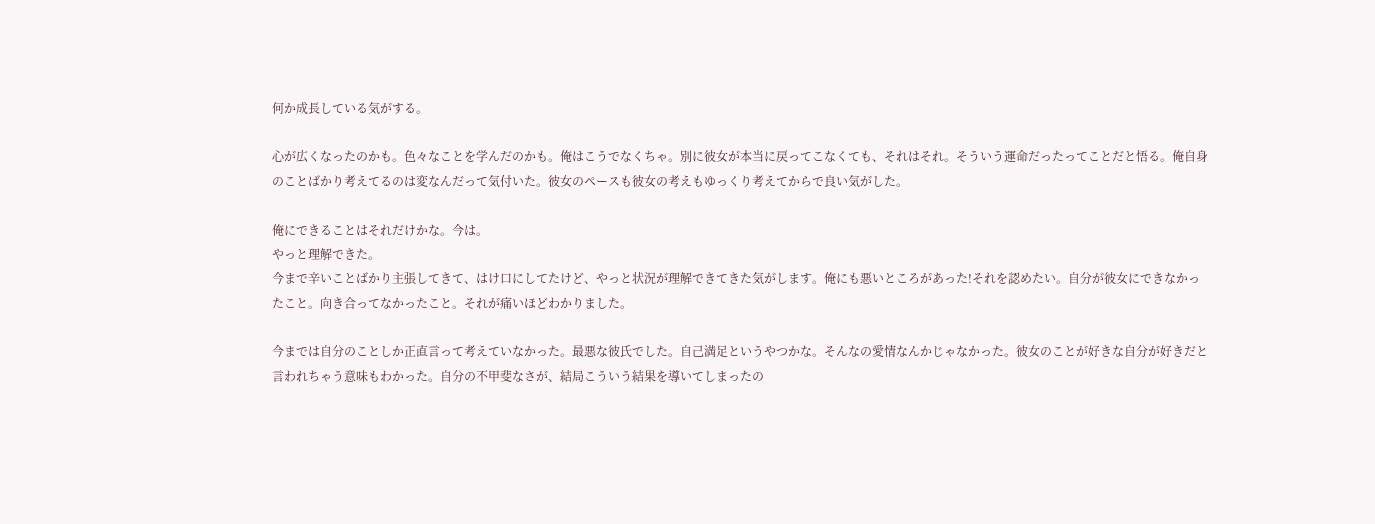何か成長している気がする。

心が広くなったのかも。色々なことを学んだのかも。俺はこうでなくちゃ。別に彼女が本当に戻ってこなくても、それはそれ。そういう運命だったってことだと悟る。俺自身のことばかり考えてるのは変なんだって気付いた。彼女のペースも彼女の考えもゆっくり考えてからで良い気がした。

俺にできることはそれだけかな。今は。
やっと理解できた。
今まで辛いことばかり主張してきて、はけ口にしてたけど、やっと状況が理解できてきた気がします。俺にも悪いところがあった!それを認めたい。自分が彼女にできなかったこと。向き合ってなかったこと。それが痛いほどわかりました。

今までは自分のことしか正直言って考えていなかった。最悪な彼氏でした。自己満足というやつかな。そんなの愛情なんかじゃなかった。彼女のことが好きな自分が好きだと言われちゃう意味もわかった。自分の不甲斐なさが、結局こういう結果を導いてしまったの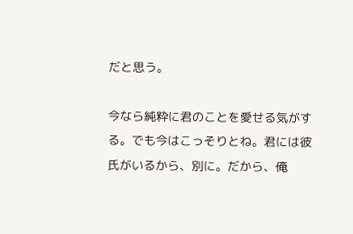だと思う。

今なら純粋に君のことを愛せる気がする。でも今はこっそりとね。君には彼氏がいるから、別に。だから、俺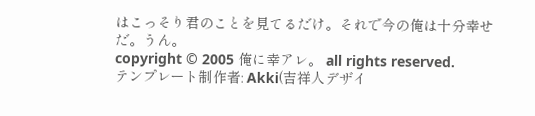はこっそり君のことを見てるだけ。それで今の俺は十分幸せだ。うん。
copyright © 2005 俺に幸アレ。 all rights reserved.
テンプレート制作者: Akki(吉祥人デザイ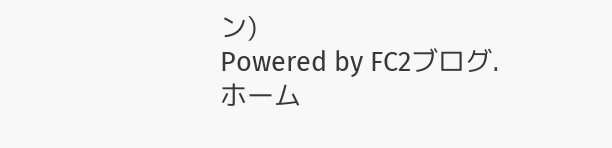ン)
Powered by FC2ブログ.
ホーム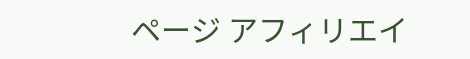ページ アフィリエイ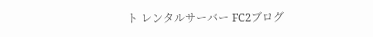ト レンタルサーバー FC2ブログ